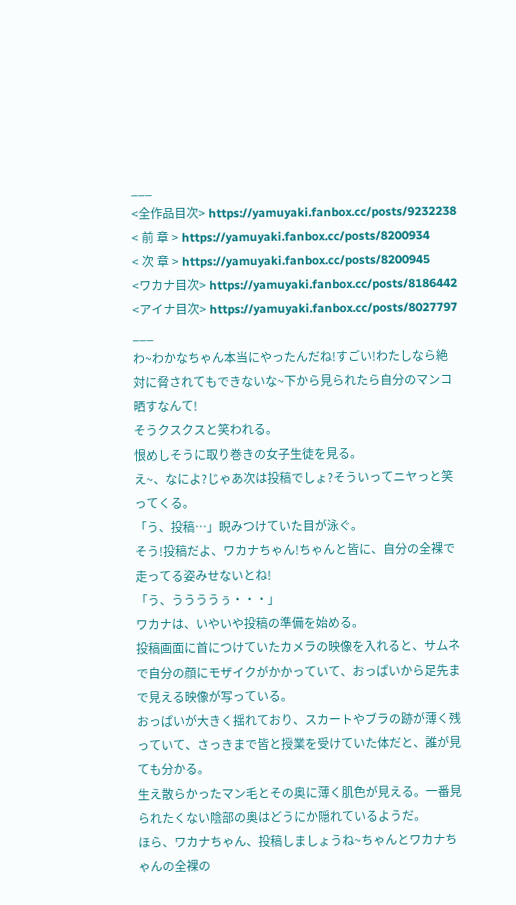___
<全作品目次> https://yamuyaki.fanbox.cc/posts/9232238
< 前 章 > https://yamuyaki.fanbox.cc/posts/8200934
< 次 章 > https://yamuyaki.fanbox.cc/posts/8200945
<ワカナ目次> https://yamuyaki.fanbox.cc/posts/8186442
<アイナ目次> https://yamuyaki.fanbox.cc/posts/8027797
___
わ~わかなちゃん本当にやったんだね!すごい!わたしなら絶対に脅されてもできないな~下から見られたら自分のマンコ晒すなんて!
そうクスクスと笑われる。
恨めしそうに取り巻きの女子生徒を見る。
え~、なによ?じゃあ次は投稿でしょ?そういってニヤっと笑ってくる。
「う、投稿…」睨みつけていた目が泳ぐ。
そう!投稿だよ、ワカナちゃん!ちゃんと皆に、自分の全裸で走ってる姿みせないとね!
「う、ううううぅ・・・」
ワカナは、いやいや投稿の準備を始める。
投稿画面に首につけていたカメラの映像を入れると、サムネで自分の顔にモザイクがかかっていて、おっぱいから足先まで見える映像が写っている。
おっぱいが大きく揺れており、スカートやブラの跡が薄く残っていて、さっきまで皆と授業を受けていた体だと、誰が見ても分かる。
生え散らかったマン毛とその奥に薄く肌色が見える。一番見られたくない陰部の奥はどうにか隠れているようだ。
ほら、ワカナちゃん、投稿しましょうね~ちゃんとワカナちゃんの全裸の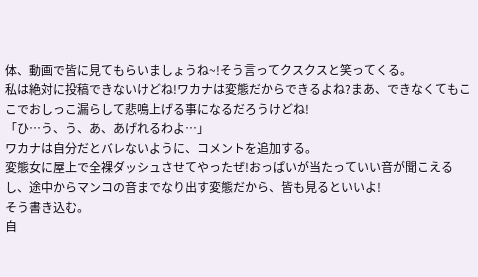体、動画で皆に見てもらいましょうね~!そう言ってクスクスと笑ってくる。
私は絶対に投稿できないけどね!ワカナは変態だからできるよね?まあ、できなくてもここでおしっこ漏らして悲鳴上げる事になるだろうけどね!
「ひ…う、う、あ、あげれるわよ…」
ワカナは自分だとバレないように、コメントを追加する。
変態女に屋上で全裸ダッシュさせてやったぜ!おっぱいが当たっていい音が聞こえるし、途中からマンコの音までなり出す変態だから、皆も見るといいよ!
そう書き込む。
自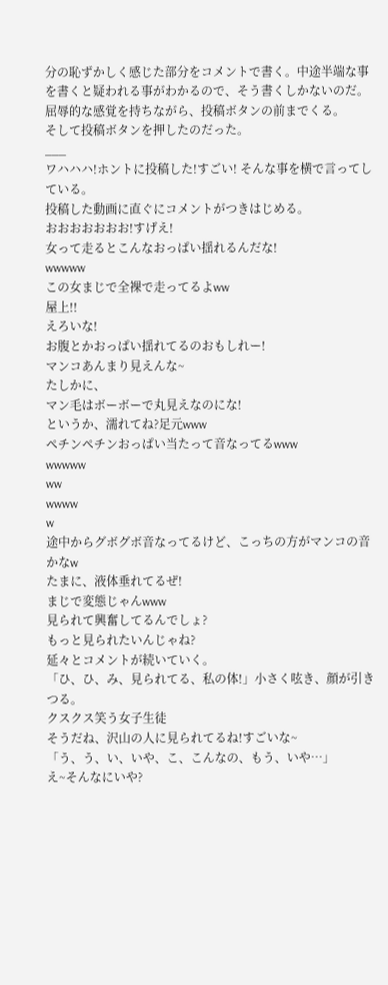分の恥ずかしく感じた部分をコメントで書く。中途半端な事を書くと疑われる事がわかるので、そう書くしかないのだ。
屈辱的な感覚を持ちながら、投稿ボタンの前までくる。
そして投稿ボタンを押したのだった。
___
ワハハハ!ホントに投稿した!すごい! そんな事を横で言ってしている。
投稿した動画に直ぐにコメントがつきはじめる。
おおおおおおお!すげえ!
女って走るとこんなおっぱい揺れるんだな!
wwwww
この女まじで全裸で走ってるよww
屋上!!
えろいな!
お腹とかおっぱい揺れてるのおもしれー!
マンコあんまり見えんな~
たしかに、
マン毛はボーボーで丸見えなのにな!
というか、濡れてね?足元www
ペチンペチンおっぱい当たって音なってるwww
wwwww
ww
wwww
w
途中からグボグボ音なってるけど、こっちの方がマンコの音かなw
たまに、液体垂れてるぜ!
まじで変態じゃんwww
見られて興奮してるんでしょ?
もっと見られたいんじゃね?
延々とコメントが続いていく。
「ひ、ひ、み、見られてる、私の体!」小さく呟き、顔が引きつる。
クスクス笑う女子生徒
そうだね、沢山の人に見られてるね!すごいな~
「う、う、い、いや、こ、こんなの、もう、いや…」
え~そんなにいや?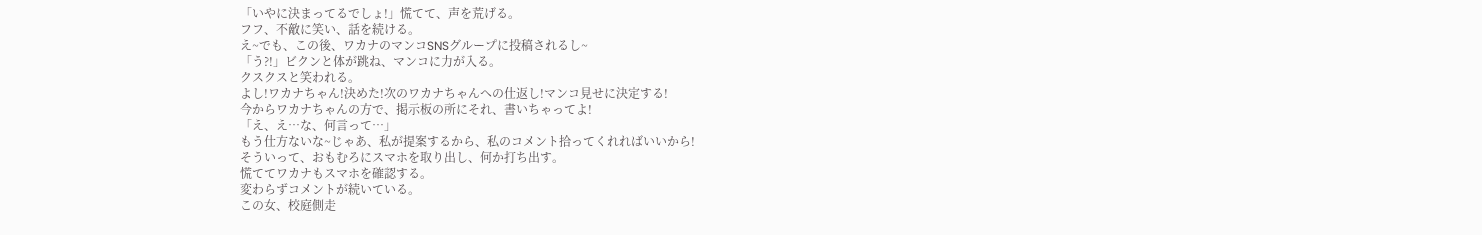「いやに決まってるでしょ!」慌てて、声を荒げる。
フフ、不敵に笑い、話を続ける。
え~でも、この後、ワカナのマンコSNSグループに投稿されるし~
「う?!」ビクンと体が跳ね、マンコに力が入る。
クスクスと笑われる。
よし!ワカナちゃん!決めた!次のワカナちゃんへの仕返し!マンコ見せに決定する!
今からワカナちゃんの方で、掲示板の所にそれ、書いちゃってよ!
「え、え…な、何言って…」
もう仕方ないな~じゃあ、私が提案するから、私のコメント拾ってくれればいいから!
そういって、おもむろにスマホを取り出し、何か打ち出す。
慌ててワカナもスマホを確認する。
変わらずコメントが続いている。
この女、校庭側走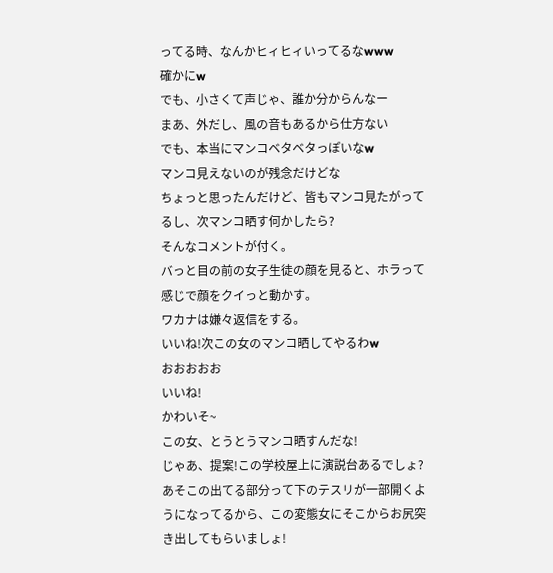ってる時、なんかヒィヒィいってるなwww
確かにw
でも、小さくて声じゃ、誰か分からんなー
まあ、外だし、風の音もあるから仕方ない
でも、本当にマンコベタベタっぽいなw
マンコ見えないのが残念だけどな
ちょっと思ったんだけど、皆もマンコ見たがってるし、次マンコ晒す何かしたら?
そんなコメントが付く。
バっと目の前の女子生徒の顔を見ると、ホラって感じで顔をクイっと動かす。
ワカナは嫌々返信をする。
いいね!次この女のマンコ晒してやるわw
おおおおお
いいね!
かわいそ~
この女、とうとうマンコ晒すんだな!
じゃあ、提案!この学校屋上に演説台あるでしょ?あそこの出てる部分って下のテスリが一部開くようになってるから、この変態女にそこからお尻突き出してもらいましょ!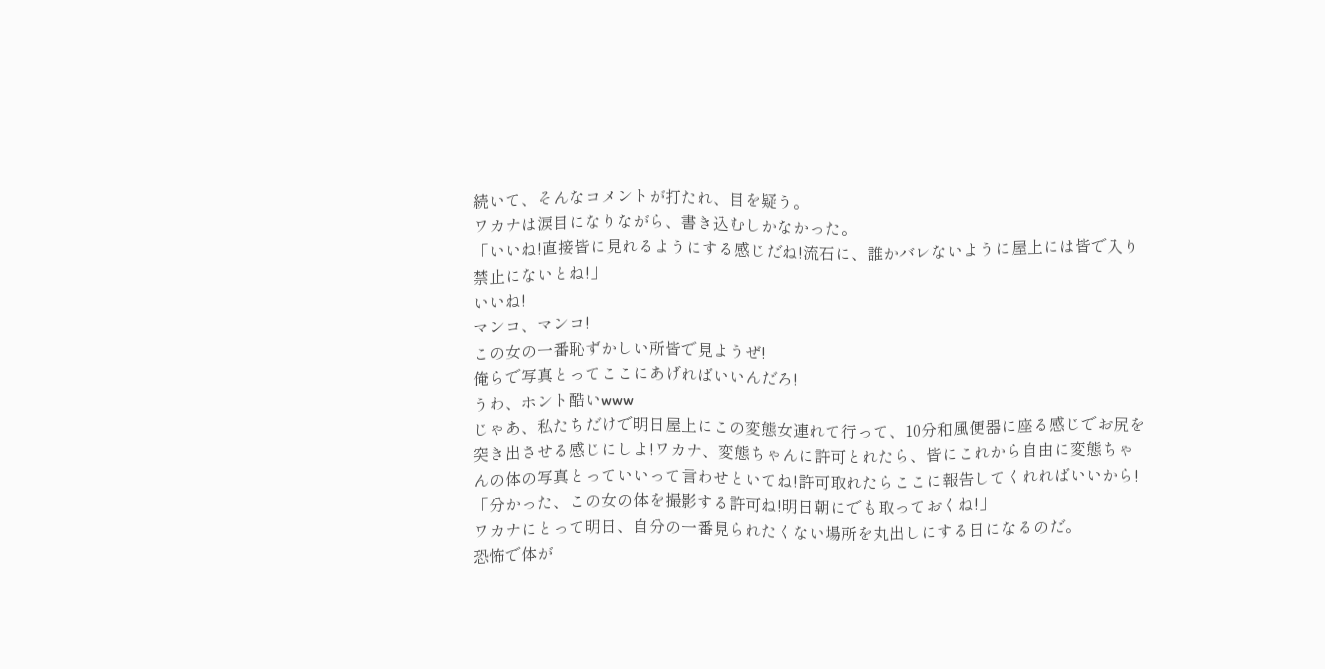続いて、そんなコメントが打たれ、目を疑う。
ワカナは涙目になりながら、書き込むしかなかった。
「いいね!直接皆に見れるようにする感じだね!流石に、誰かバレないように屋上には皆で入り禁止にないとね!」
いいね!
マンコ、マンコ!
この女の一番恥ずかしい所皆で見ようぜ!
俺らで写真とってここにあげればいいんだろ!
うわ、ホント酷いwww
じゃあ、私たちだけで明日屋上にこの変態女連れて行って、10分和風便器に座る感じでお尻を突き出させる感じにしよ!ワカナ、変態ちゃんに許可とれたら、皆にこれから自由に変態ちゃんの体の写真とっていいって言わせといてね!許可取れたらここに報告してくれればいいから!
「分かった、この女の体を撮影する許可ね!明日朝にでも取っておくね!」
ワカナにとって明日、自分の一番見られたくない場所を丸出しにする日になるのだ。
恐怖で体が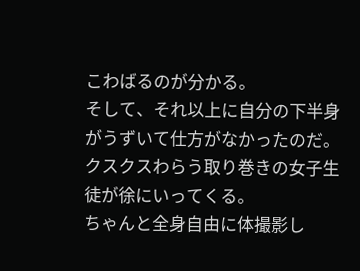こわばるのが分かる。
そして、それ以上に自分の下半身がうずいて仕方がなかったのだ。
クスクスわらう取り巻きの女子生徒が徐にいってくる。
ちゃんと全身自由に体撮影し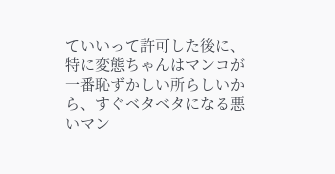ていいって許可した後に、特に変態ちゃんはマンコが一番恥ずかしい所らしいから、すぐベタベタになる悪いマン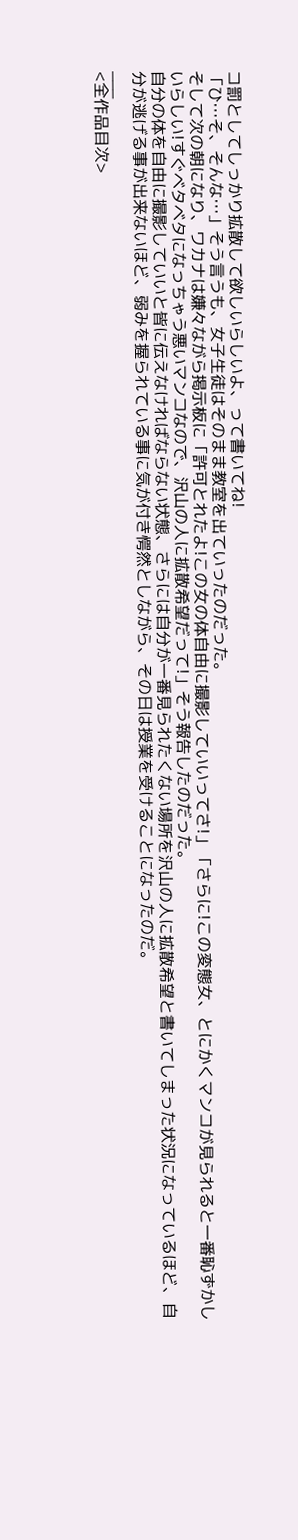コ罰としてしっかり拡散して欲しいらしいよ、って書いてね!
「ひ…そ、そんな…」そう言うも、女子生徒はそのまま教室を出ていったのだった。
そして次の朝になり、ワカナは嫌々ながら掲示板に「許可とれたよ!この女の体自由に撮影していいってさ!」「さらに!この変態女、とにかくマンコが見られると一番恥ずかしいらしい!すぐベタベタになっちゃう悪いマンコなので、沢山の人に拡散希望だって!」そう報告したのだった。
自分の体を自由に撮影していいと皆に伝えなければならない状態、さらには自分が一番見られたくない場所を沢山の人に拡散希望と書いてしまった状況になっているほど、自分が逃げる事が出来ないほど、弱みを握られている事に気が付き愕然としながら、その日は授業を受けることになったのだ。
___
<全作品目次>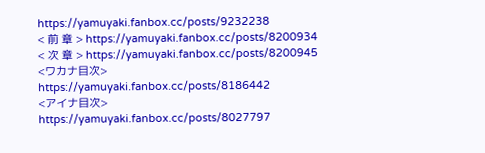https://yamuyaki.fanbox.cc/posts/9232238
< 前 章 > https://yamuyaki.fanbox.cc/posts/8200934
< 次 章 > https://yamuyaki.fanbox.cc/posts/8200945
<ワカナ目次> https://yamuyaki.fanbox.cc/posts/8186442
<アイナ目次> https://yamuyaki.fanbox.cc/posts/8027797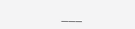___